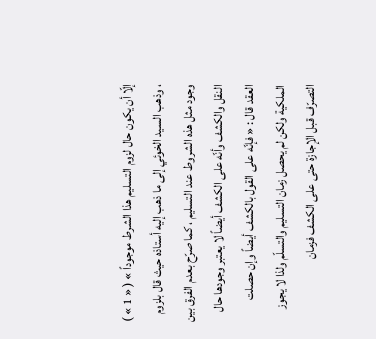إلّا أن يكون حال لزوم التسليم هذا الشرط موجوداً » ( « 1 » ) ، وذهب السيد الخوئي إلى ما ذهب إليه أستاذه حيث قال بلزوم وجود مثل هذه الشروط عند التسليم ، كما صرّح بعدم الفرق بين النقل والكشف وأنّه على الكشف أيضاً لا يعتبر وجودها حال العقد قال : « فإنّه على القول بالكشف أيضاً وإن حصلت الملكية ولكن لم يحصل زمان التسليم والتسلّم ولذا لا يجوز التصرّف قبل الإجازة حتى على الكشف فزمان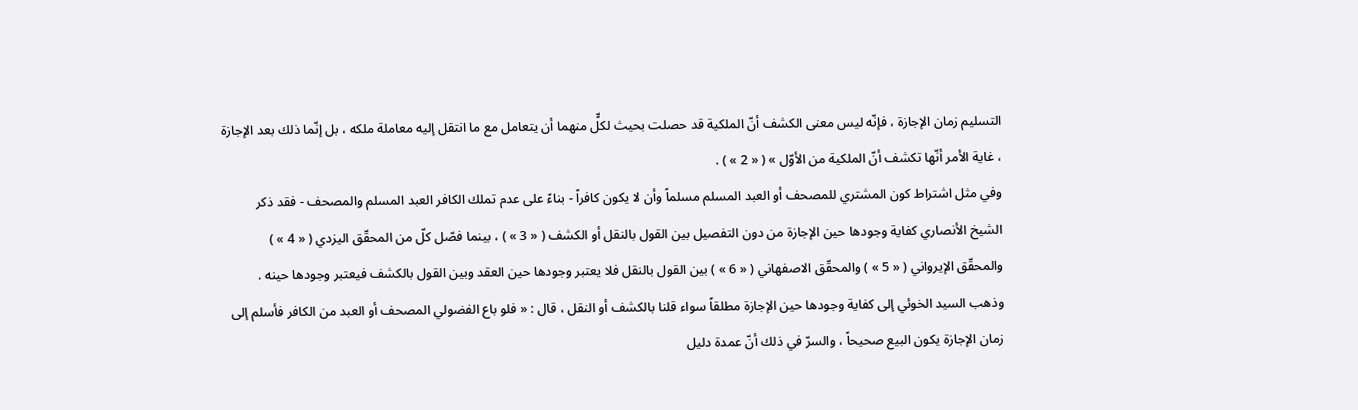التسليم زمان الإجازة ، فإنّه ليس معنى الكشف أنّ الملكية قد حصلت بحيث لكلٍّ منهما أن يتعامل مع ما انتقل إليه معاملة ملكه ، بل إنّما ذلك بعد الإجازة ، غاية الأمر أنّها تكشف أنّ الملكية من الأوّل » ( « 2 » ) .
وفي مثل اشتراط كون المشتري للمصحف أو العبد المسلم مسلماً وأن لا يكون كافراً - بناءً على عدم تملك الكافر العبد المسلم والمصحف - فقد ذكر الشيخ الأنصاري كفاية وجودها حين الإجازة من دون التفصيل بين القول بالنقل أو الكشف ( « 3 » ) ، بينما فصّل كلّ من المحقّق اليزدي ( « 4 » ) والمحقّق الإيرواني ( « 5 » ) والمحقّق الاصفهاني ( « 6 » ) بين القول بالنقل فلا يعتبر وجودها حين العقد وبين القول بالكشف فيعتبر وجودها حينه .
وذهب السيد الخوئي إلى كفاية وجودها حين الإجازة مطلقاً سواء قلنا بالكشف أو النقل ، قال : « فلو باع الفضولي المصحف أو العبد من الكافر فأسلم إلى زمان الإجازة يكون البيع صحيحاً ، والسرّ في ذلك أنّ عمدة دليل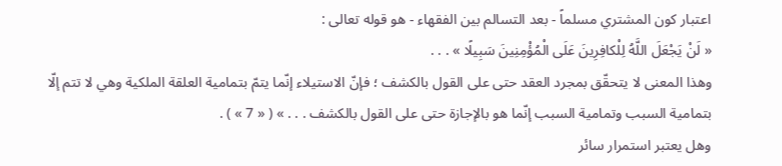اعتبار كون المشتري مسلماً - بعد التسالم بين الفقهاء - هو قوله تعالى :
« لَنْ يَجْعَلَ اللَّهُ لِلْكافِرِينَ عَلَى الْمُؤْمِنِينَ سَبِيلًا » . . .
وهذا المعنى لا يتحقّق بمجرد العقد حتى على القول بالكشف ؛ فإنّ الاستيلاء إنّما يتمّ بتمامية العلقة الملكية وهي لا تتم إلّا بتمامية السبب وتمامية السبب إنّما هو بالإجازة حتى على القول بالكشف . . . » ( « 7 » ) .
وهل يعتبر استمرار سائر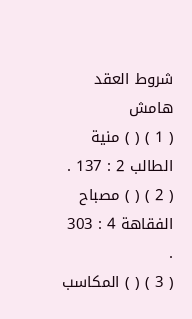شروط العقد
هامش
( 1 ) ( ) منية الطالب 2 : 137 .
( 2 ) ( ) مصباح الفقاهة 4 : 303 .
( 3 ) ( ) المكاسب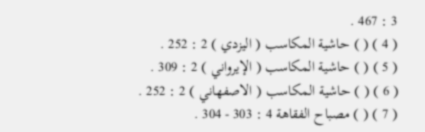3 : 467 .
( 4 ) ( ) حاشية المكاسب ( اليزدي ) 2 : 252 .
( 5 ) ( ) حاشية المكاسب ( الإيرواني ) 2 : 309 .
( 6 ) ( ) حاشية المكاسب ( الاصفهاني ) 2 : 252 .
( 7 ) ( ) مصباح الفقاهة 4 : 303 - 304 .